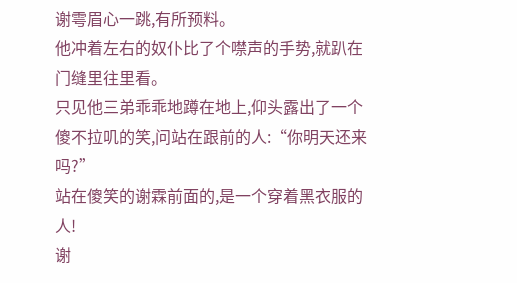谢雩眉心一跳,有所预料。
他冲着左右的奴仆比了个噤声的手势,就趴在门缝里往里看。
只见他三弟乖乖地蹲在地上,仰头露出了一个傻不拉叽的笑,问站在跟前的人:“你明天还来吗?”
站在傻笑的谢霖前面的,是一个穿着黑衣服的人!
谢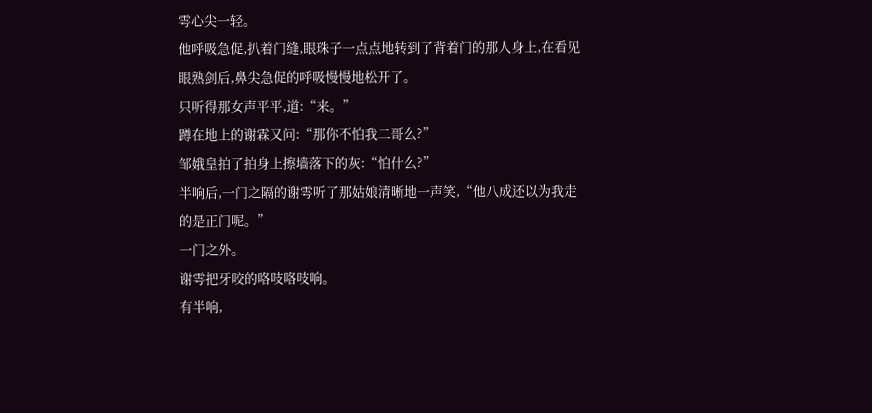雩心尖一轻。
他呼吸急促,扒着门缝,眼珠子一点点地转到了背着门的那人身上,在看见眼熟剑后,鼻尖急促的呼吸慢慢地松开了。
只听得那女声平平,道:“来。”
蹲在地上的谢霖又问:“那你不怕我二哥么?”
邹娥皇拍了拍身上擦墙落下的灰:“怕什么?”
半响后,一门之隔的谢雩听了那姑娘清晰地一声笑,“他八成还以为我走的是正门呢。”
一门之外。
谢雩把牙咬的咯吱咯吱响。
有半响,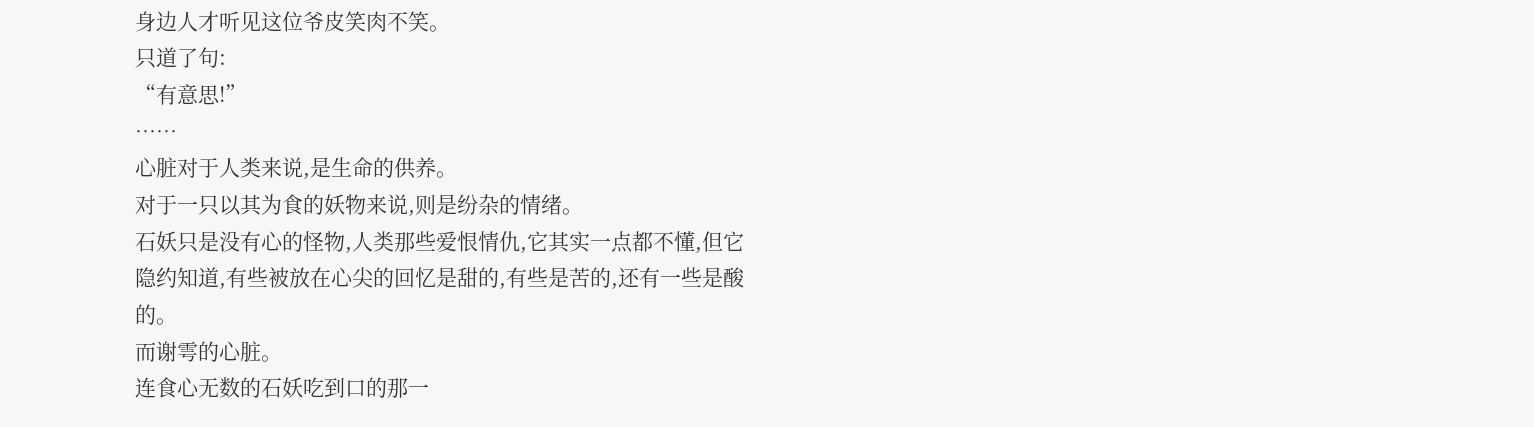身边人才听见这位爷皮笑肉不笑。
只道了句:
“有意思!”
……
心脏对于人类来说,是生命的供养。
对于一只以其为食的妖物来说,则是纷杂的情绪。
石妖只是没有心的怪物,人类那些爱恨情仇,它其实一点都不懂,但它隐约知道,有些被放在心尖的回忆是甜的,有些是苦的,还有一些是酸的。
而谢雩的心脏。
连食心无数的石妖吃到口的那一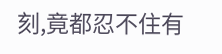刻,竟都忍不住有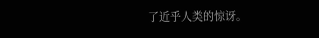了近乎人类的惊讶。